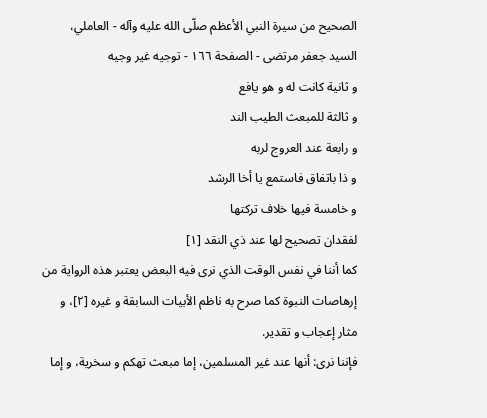الصحيح من سيرة النبي الأعظم صلّى الله عليه وآله - العاملي، السيد جعفر مرتضى - الصفحة ١٦٦ - توجيه غير وجيه
و ثانية كانت له و هو يافع
و ثالثة للمبعث الطيب الند
و رابعة عند العروج لربه
و ذا باتفاق فاستمع يا أخا الرشد
و خامسة فيها خلاف تركتها
لفقدان تصحيح لها عند ذي النقد [١]
كما أننا في نفس الوقت الذي نرى فيه البعض يعتبر هذه الرواية من إرهاصات النبوة كما صرح به ناظم الأبيات السابقة و غيره [٢]، و مثار إعجاب و تقدير.
فإننا نرى: أنها عند غير المسلمين، إما مبعث تهكم و سخرية، و إما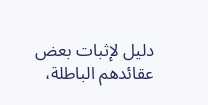دليل لإثبات بعض عقائدهم الباطلة،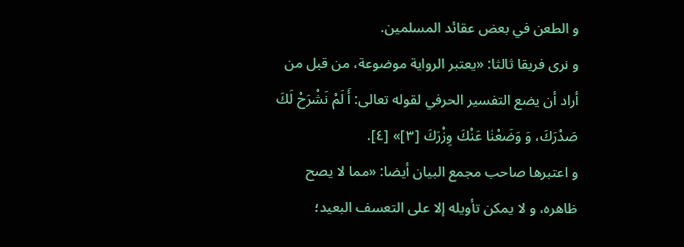و الطعن في بعض عقائد المسلمين.
و نرى فريقا ثالثا: «يعتبر الرواية موضوعة، من قبل من أراد أن يضع التفسير الحرفي لقوله تعالى: أَ لَمْ نَشْرَحْ لَكَ صَدْرَكَ، وَ وَضَعْنٰا عَنْكَ وِزْرَكَ [٣]» [٤].
و اعتبرها صاحب مجمع البيان أيضا: «مما لا يصح ظاهره، و لا يمكن تأويله إلا على التعسف البعيد؛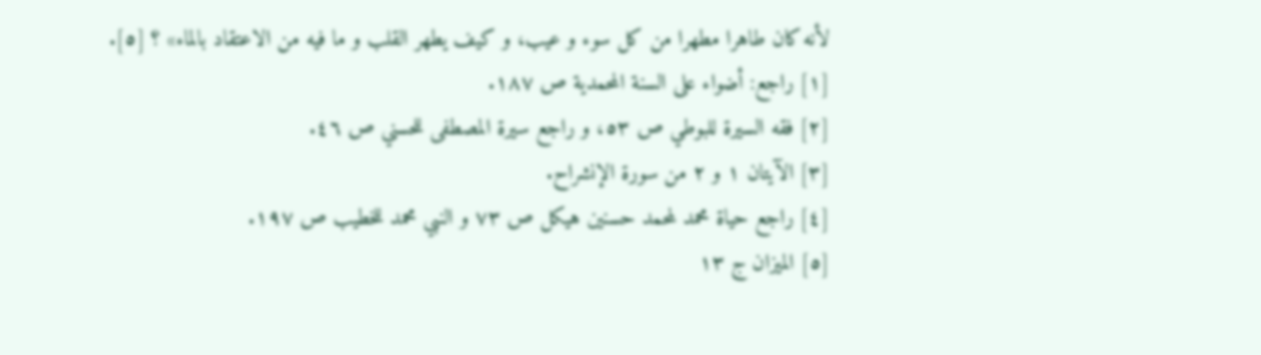لأنه كان طاهرا مطهرا من كل سوء و عيب، و كيف يطهر القلب و ما فيه من الاعتقاد بالماء» ؟ [٥].
[١] راجع: أضواء على السنة المحمدية ص ١٨٧.
[٢] فقه السيرة للبوطي ص ٥٣، و راجع سيرة المصطفى للحسني ص ٤٦.
[٣] الآيتان ١ و ٢ من سورة الإنشراح.
[٤] راجع حياة محمد لمحمد حسنين هيكل ص ٧٣ و النبي محمد للخطيب ص ١٩٧.
[٥] الميزان ج ١٣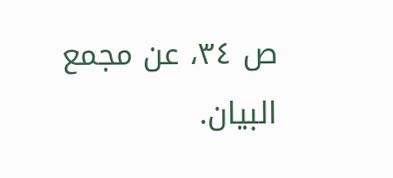ص ٣٤، عن مجمع البيان.